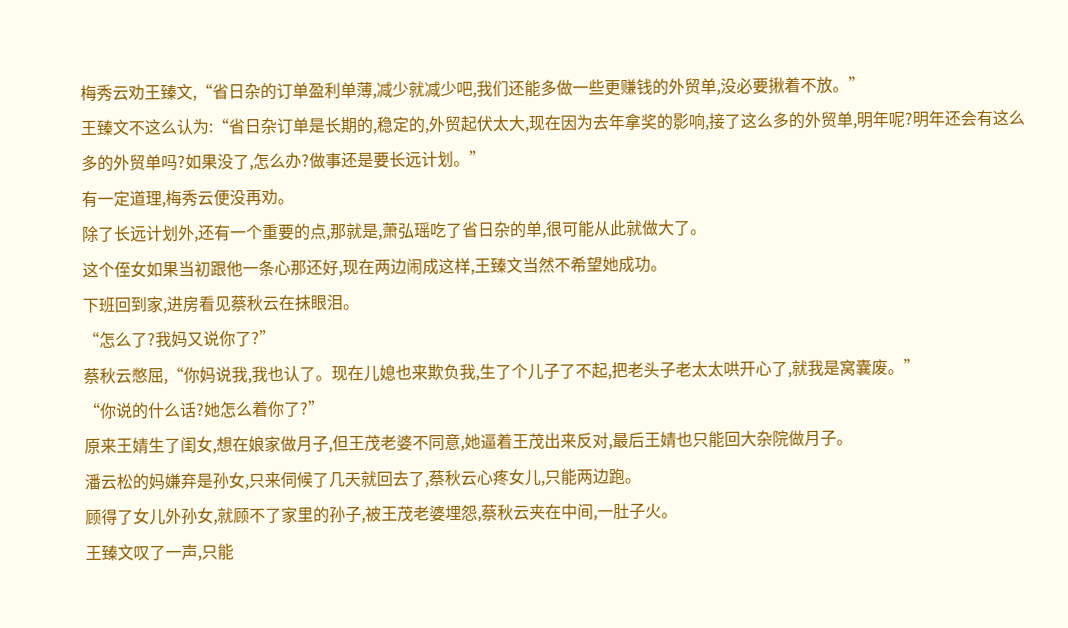梅秀云劝王臻文,“省日杂的订单盈利单薄,减少就减少吧,我们还能多做一些更赚钱的外贸单,没必要揪着不放。”
王臻文不这么认为:“省日杂订单是长期的,稳定的,外贸起伏太大,现在因为去年拿奖的影响,接了这么多的外贸单,明年呢?明年还会有这么多的外贸单吗?如果没了,怎么办?做事还是要长远计划。”
有一定道理,梅秀云便没再劝。
除了长远计划外,还有一个重要的点,那就是,萧弘瑶吃了省日杂的单,很可能从此就做大了。
这个侄女如果当初跟他一条心那还好,现在两边闹成这样,王臻文当然不希望她成功。
下班回到家,进房看见蔡秋云在抹眼泪。
“怎么了?我妈又说你了?”
蔡秋云憋屈,“你妈说我,我也认了。现在儿媳也来欺负我,生了个儿子了不起,把老头子老太太哄开心了,就我是窝囊废。”
“你说的什么话?她怎么着你了?”
原来王婧生了闺女,想在娘家做月子,但王茂老婆不同意,她逼着王茂出来反对,最后王婧也只能回大杂院做月子。
潘云松的妈嫌弃是孙女,只来伺候了几天就回去了,蔡秋云心疼女儿,只能两边跑。
顾得了女儿外孙女,就顾不了家里的孙子,被王茂老婆埋怨,蔡秋云夹在中间,一肚子火。
王臻文叹了一声,只能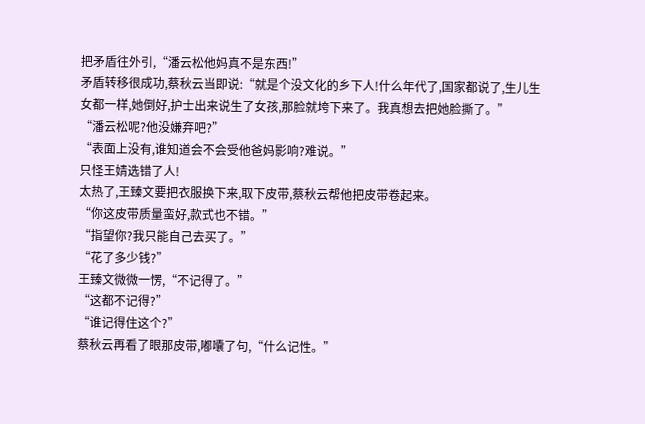把矛盾往外引,“潘云松他妈真不是东西!”
矛盾转移很成功,蔡秋云当即说:“就是个没文化的乡下人!什么年代了,国家都说了,生儿生女都一样,她倒好,护士出来说生了女孩,那脸就垮下来了。我真想去把她脸撕了。”
“潘云松呢?他没嫌弃吧?”
“表面上没有,谁知道会不会受他爸妈影响?难说。”
只怪王婧选错了人!
太热了,王臻文要把衣服换下来,取下皮带,蔡秋云帮他把皮带卷起来。
“你这皮带质量蛮好,款式也不错。”
“指望你?我只能自己去买了。”
“花了多少钱?”
王臻文微微一愣,“不记得了。”
“这都不记得?”
“谁记得住这个?”
蔡秋云再看了眼那皮带,嘟囔了句,“什么记性。”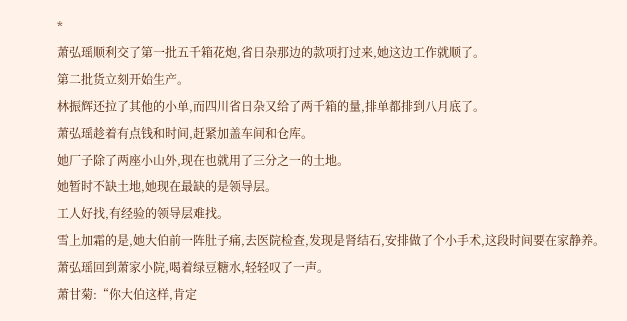*
萧弘瑶顺利交了第一批五千箱花炮,省日杂那边的款项打过来,她这边工作就顺了。
第二批货立刻开始生产。
林振辉还拉了其他的小单,而四川省日杂又给了两千箱的量,排单都排到八月底了。
萧弘瑶趁着有点钱和时间,赶紧加盖车间和仓库。
她厂子除了两座小山外,现在也就用了三分之一的土地。
她暂时不缺土地,她现在最缺的是领导层。
工人好找,有经验的领导层难找。
雪上加霜的是,她大伯前一阵肚子痛,去医院检查,发现是肾结石,安排做了个小手术,这段时间要在家静养。
萧弘瑶回到萧家小院,喝着绿豆糖水,轻轻叹了一声。
萧甘菊:“你大伯这样,肯定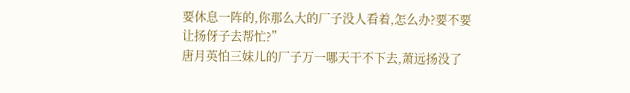要休息一阵的,你那么大的厂子没人看着,怎么办?要不要让扬伢子去帮忙?”
唐月英怕三妹儿的厂子万一哪天干不下去,萧远扬没了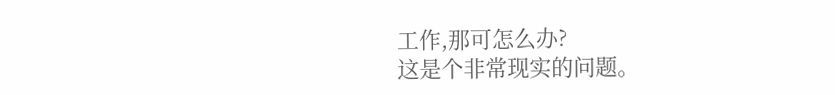工作,那可怎么办?
这是个非常现实的问题。